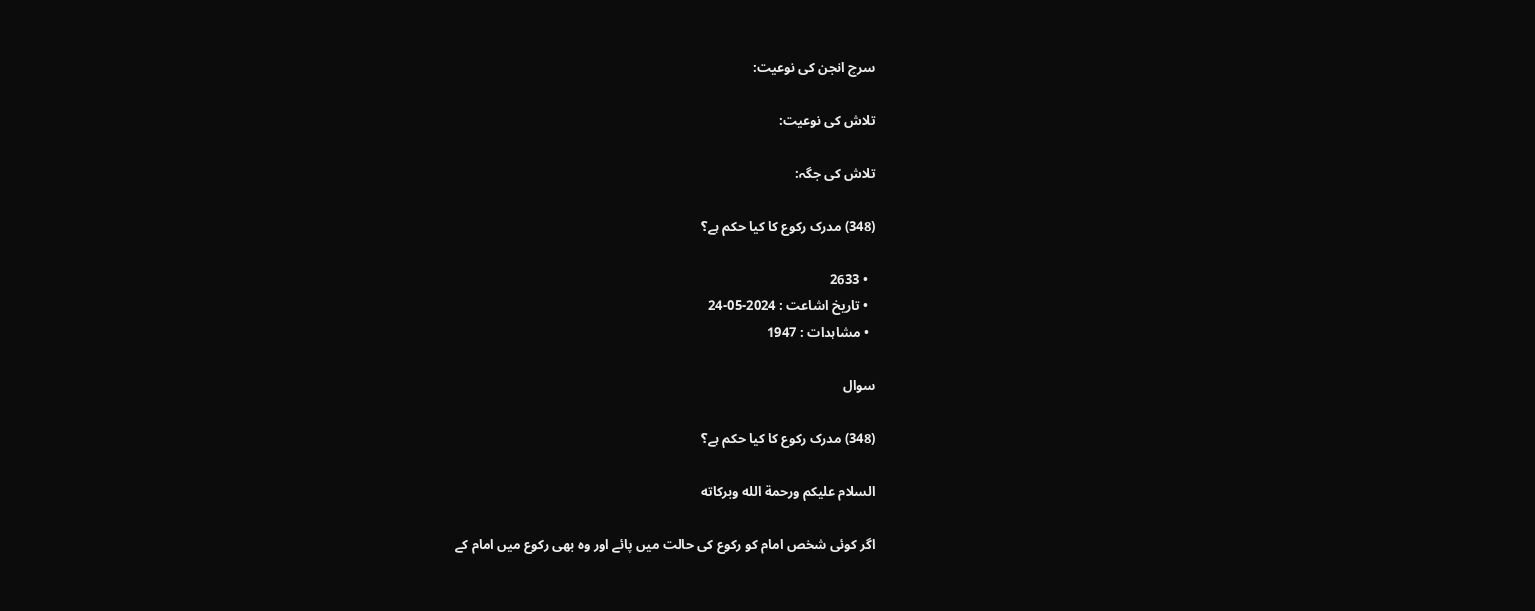سرچ انجن کی نوعیت:

تلاش کی نوعیت:

تلاش کی جگہ:

(348) مدرک رکوع کا کیا حکم ہے؟

  • 2633
  • تاریخ اشاعت : 2024-05-24
  • مشاہدات : 1947

سوال

(348) مدرک رکوع کا کیا حکم ہے؟

السلام عليكم ورحمة الله وبركاته

اگر کوئی شخص امام کو رکوع کی حالت میں پائے اور وہ بھی رکوع میں امام کے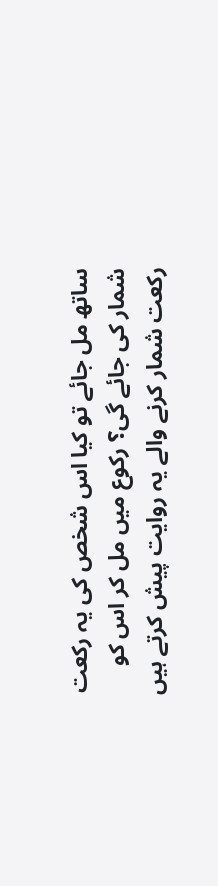ساتھ مل جائے تو کیا اس شخص کی یہ رکعت شمار کی جائے گی؟ رکوع میں مل کر اس کو رکعت شمار کرنے والے یہ روایت پیش کرتے ہیں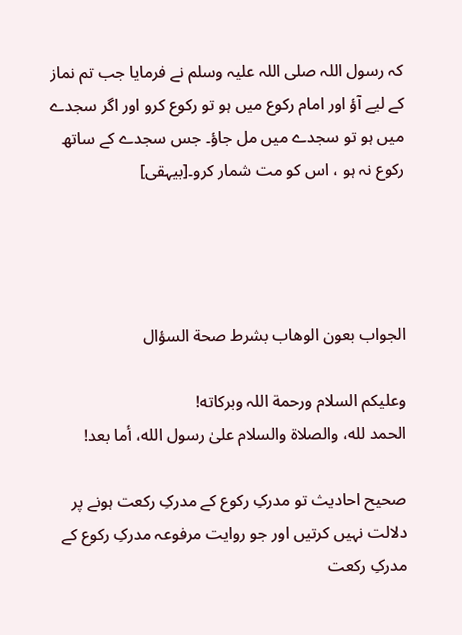کہ رسول اللہ صلی اللہ علیہ وسلم نے فرمایا جب تم نماز کے لیے آؤ اور امام رکوع میں ہو تو رکوع کرو اور اگر سجدے میں ہو تو سجدے میں مل جاؤ۔ جس سجدے کے ساتھ رکوع نہ ہو ، اس کو مت شمار کرو۔[بیہقی]




الجواب بعون الوهاب بشرط صحة السؤال

وعلیکم السلام ورحمة اللہ وبرکاته!
الحمد لله، والصلاة والسلام علىٰ رسول الله، أما بعد!

صحیح احادیث تو مدرکِ رکوع کے مدرکِ رکعت ہونے پر دلالت نہیں کرتیں اور جو روایت مرفوعہ مدرکِ رکوع کے مدرکِ رکعت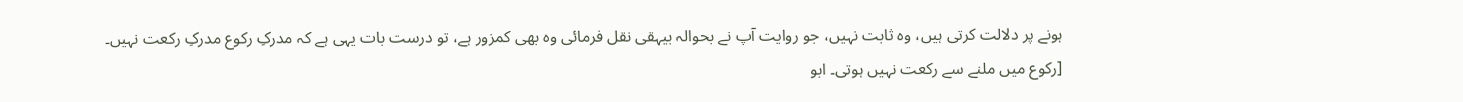ہونے پر دلالت کرتی ہیں، وہ ثابت نہیں، جو روایت آپ نے بحوالہ بیہقی نقل فرمائی وہ بھی کمزور ہے، تو درست بات یہی ہے کہ مدرکِ رکوع مدرکِ رکعت نہیں۔
[رکوع میں ملنے سے رکعت نہیں ہوتی۔ ابو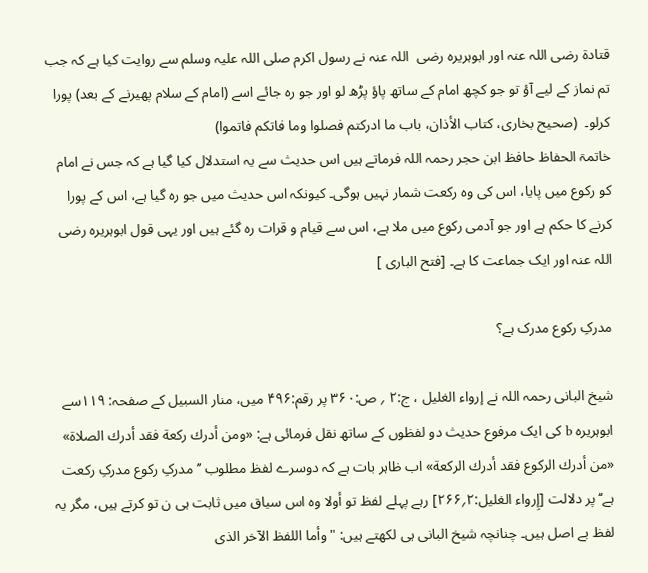قتادۃ رضی اللہ عنہ اور ابوہریرہ رضی  اللہ عنہ نے رسول اکرم صلی اللہ علیہ وسلم سے روایت کیا ہے کہ جب تم نماز کے لیے آؤ تو جو کچھ امام کے ساتھ پاؤ پڑھ لو اور جو رہ جائے اسے (امام کے سلام پھیرنے کے بعد) پورا کرلو۔  (صحیح بخاری، کتاب الأذان، باب ما ادرکتم فصلوا وما فاتکم فاتموا)
خاتمۃ الحفاظ حافظ ابن حجر رحمہ اللہ فرماتے ہیں اس حدیث سے یہ استدلال کیا گیا ہے کہ جس نے امام کو رکوع میں پایا، اس کی وہ رکعت شمار نہیں ہوگی۔ کیونکہ اس حدیث میں جو رہ گیا ہے، اس کے پورا کرنے کا حکم ہے اور جو آدمی رکوع میں ملا ہے، اس سے قیام و قرات رہ گئے ہیں اور یہی قول ابوہریرہ رضی اللہ عنہ اور ایک جماعت کا ہے۔ [فتح الباری ]

مدرکِ رکوع مدرک ہے؟

شیخ البانی رحمہ اللہ نے إرواء الغلیل ، ج:۲ ؍ ص:۳۶۰ پر رقم:۴۹۶ میں، منار السبیل کے صفحہ: ۱۱۹سے ابوہریرہ b کی ایک مرفوع حدیث دو لفظوں کے ساتھ نقل فرمائی ہے: «ومن أدرك رکعة فقد أدرك الصلاة» «من أدرك الرکوع فقد أدرك الرکعة» اب ظاہر بات ہے کہ دوسرے لفظ مطلوب ’’ مدرکِ رکوع مدرکِ رکعت ہے‘‘ پر دلالت [إِرواء الغلیل:۲؍۲۶۶] رہے پہلے لفظ تو أولا وہ اس سیاق میں ثابت ہی ن تو کرتے ہیں، مگر یہ لفظ بے اصل ہیں۔ چنانچہ شیخ البانی ہی لکھتے ہیں: "وأما اللفظ الآخر الذی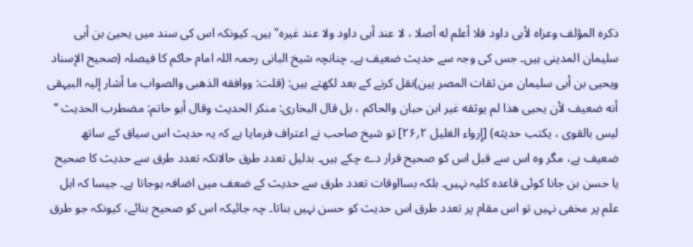ذکرہ المؤلف وعزاہ لأبی داود فلا أعلم له أصلا ، لا عند أبی داود ولا عند غیرہ" ہیں۔ کیونکہ اس کی سند میں یحییٰ بن أبی سلیمان المدینی ہیں۔ جس کی وجہ سے حدیث ضعیف ہے۔ چنانچہ شیخ البانی رحمہ اللہ امام حاکم کا فیصلہ (صحیح الإسناد ویحیی بن أبی سلیمان من ثقات المصر یین)نقل کرنے کے بعد لکھتے ہیں: (قلت: ووافقه الذهبی والصواب ما أشار إلیہ البیہقی أنه ضعیف لأن یحیی ھذا لم یوثقه غیر ابن حبان والحاکم ، بل قال البخاری: منکر الحدیث وقال أبو حاتم: مضطرب الحدیث ‘‘ لیس بالقوی ، یکتب حدیثه) [إِرواء الغلیل ۲؍۲۶] تو شیخ صاحب نے اعتراف فرمایا ہے کہ یہ حدیث اس سیاق کے ساتھ ضعیف ہے، مگر وہ اس سے قبل اس کو صحیح قرار دے چکے ہیں۔ بدلیل تعدد طرق حالانکہ تعدد طرق سے حدیث کا صحیح یا حسن بن جانا کوئی قاعدہ کلیہ نہیں۔ بلکہ بسااوقات تعدد طرق سے حدیث کے ضعف میں اضافہ ہوجاتا ہے۔ جیسا کہ اہل علم پر مخفی نہیں تو اس مقام پر تعدد طرق اس حدیث کو حسن نہیں بناتا۔ چہ جائیکہ اس کو صحیح بنائے، کیونکہ جو طرق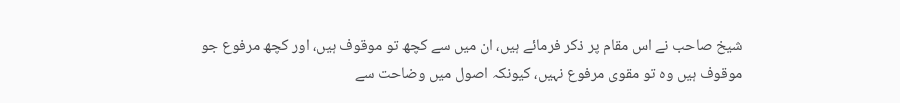شیخ صاحب نے اس مقام پر ذکر فرمائے ہیں، ان میں سے کچھ تو موقوف ہیں، اور کچھ مرفوع جو موقوف ہیں وہ تو مقوی مرفوع نہیں، کیونکہ اصول میں وضاحت سے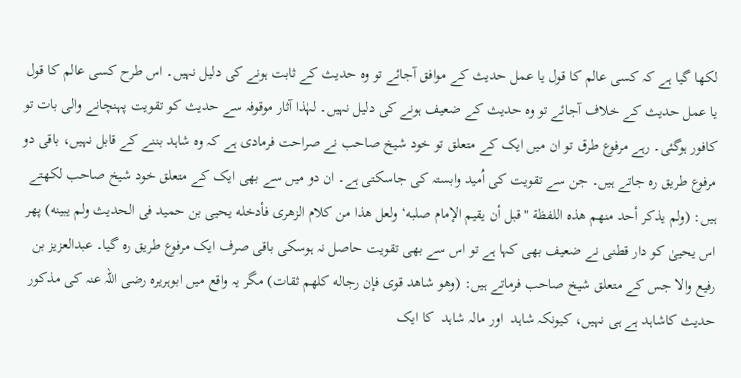لکھا گیا ہے کہ کسی عالم کا قول یا عمل حدیث کے موافق آجائے تو وہ حدیث کے ثابت ہونے کی دلیل نہیں۔ اس طرح کسی عالم کا قول یا عمل حدیث کے خلاف آجائے تو وہ حدیث کے ضعیف ہونے کی دلیل نہیں۔ لہٰذا آثار موقوفہ سے حدیث کو تقویت پہنچانے والی بات تو کافور ہوگئی۔ رہے مرفوع طرق تو ان میں ایک کے متعلق تو خود شیخ صاحب نے صراحت فرمادی ہے کہ وہ شاہد بننے کے قابل نہیں، باقی دو مرفوع طریق رہ جاتے ہیں۔ جن سے تقویت کی اُمید وابستہ کی جاسکتی ہے۔ ان دو میں سے بھی ایک کے متعلق خود شیخ صاحب لکھتے ہیں: (ولم یذکر أحد منھم ھذہ اللفظة "قبل أن یقیم الإمام صلبه‘ ولعل ھذا من کلام الزهری فأدخله یحیی بن حمید فی الحدیث ولم یبینه) پھر اس یحییٰ کو دار قطنی نے ضعیف بھی کہا ہے تو اس سے بھی تقویت حاصل نہ ہوسکی باقی صرف ایک مرفوع طریق رہ گیا۔ عبدالعزیز بن رفیع والا جس کے متعلق شیخ صاحب فرماتے ہیں: (وھو شاهد قوی فإن رجاله کلھم ثقات) مگر یہ واقع میں ابوہریرہ رضی اللہ عنہ کی مذکور حدیث کاشاہد ہے ہی نہیں، کیونکہ شاہد  اور مالہ شاہد  کا ایک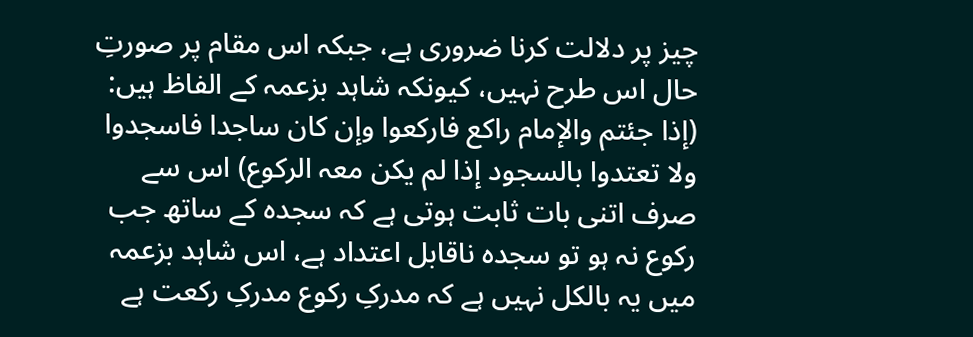چیز پر دلالت کرنا ضروری ہے، جبکہ اس مقام پر صورتِ حال اس طرح نہیں، کیونکہ شاہد بزعمہ کے الفاظ ہیں: (إذا جئتم والإمام راکع فارکعوا وإن کان ساجدا فاسجدوا ولا تعتدوا بالسجود إذا لم یکن معہ الرکوع) اس سے صرف اتنی بات ثابت ہوتی ہے کہ سجدہ کے ساتھ جب رکوع نہ ہو تو سجدہ ناقابل اعتداد ہے، اس شاہد بزعمہ میں یہ بالکل نہیں ہے کہ مدرکِ رکوع مدرکِ رکعت ہے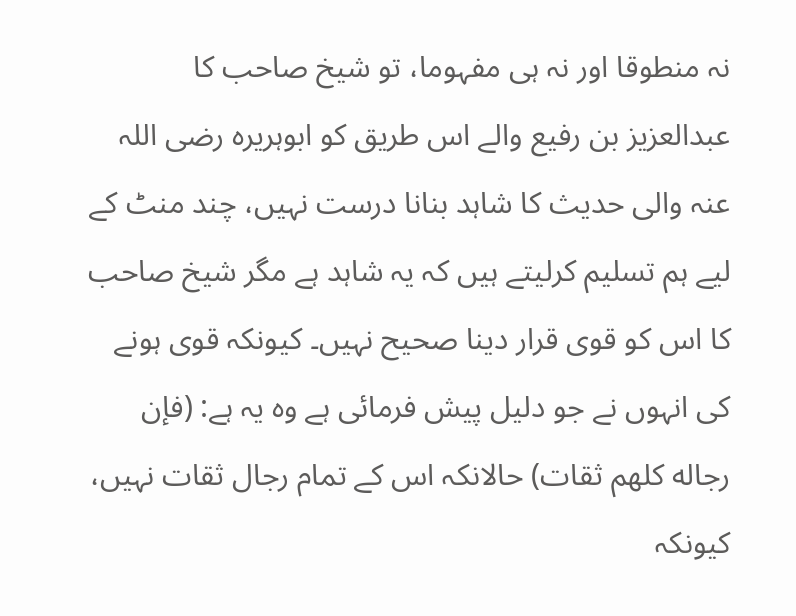نہ منطوقا اور نہ ہی مفہوما، تو شیخ صاحب کا عبدالعزیز بن رفیع والے اس طریق کو ابوہریرہ رضی اللہ عنہ والی حدیث کا شاہد بنانا درست نہیں، چند منٹ کے لیے ہم تسلیم کرلیتے ہیں کہ یہ شاہد ہے مگر شیخ صاحب کا اس کو قوی قرار دینا صحیح نہیں۔ کیونکہ قوی ہونے کی انہوں نے جو دلیل پیش فرمائی ہے وہ یہ ہے: (فإن رجاله کلھم ثقات) حالانکہ اس کے تمام رجال ثقات نہیں، کیونکہ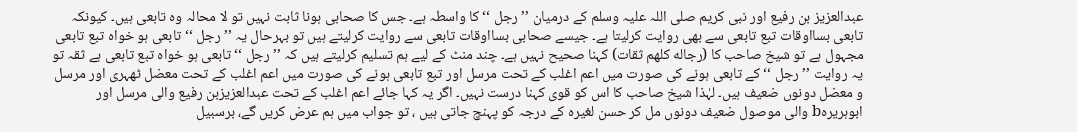عبدالعزیز بن رفیع اور نبی کریم صلی اللہ علیہ وسلم کے درمیان ’’ رجل ‘‘ کا واسطہ ہے۔ جس کا صحابی ہونا ثابت نہیں تو لا محالہ وہ تابعی ہیں۔ کیونکہ تابعی بسااوقات تبع تابعی سے بھی روایت کرلیتا ہے۔ جیسے صحابی بسااوقات تابعی سے روایت کرلیتے ہیں تو بہرحال یہ ’’ رجل ‘‘ تابعی ہو خواہ تبع تابعی مجہول ہے تو شیخ صاحب کا (رجاله کلھم ثقات) کہنا صحیح نہیں ہے۔ چند منٹ کے لیے ہم تسلیم کرلیتے ہیں کہ ’’ رجل ‘‘ تابعی ہو خواہ تبع تابعی ہے ثقہ تو یہ روایت ’’ رجل ‘‘ کے تابعی ہونے کی صورت میں اعم اغلب کے تحت مرسل اور تبع تابعی ہونے کی صورت میں اعم اغلب کے تحت معضل ٹھہری اور مرسل و معضل دونوں ضعیف ہیں۔ لہٰذا شیخ صاحب کا اس کو قوی کہنا درست نہیں۔ اگر یہ کہا جائے اعم اغلب کے تحت عبدالعزیزبن رفیع والی مرسل اور ابوہریرہb والی موصول ضعیف دونوں مل کر حسن لغیرہ کے درجہ کو پہنچ جاتی ہیں ، تو جواب میں ہم عرض کریں گے، برسبیل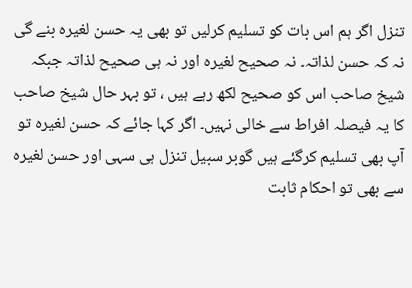تنزل اگر ہم اس بات کو تسلیم کرلیں تو بھی یہ حسن لغیرہ بنے گی نہ کہ حسن لذاتہ۔ نہ صحیح لغیرہ اور نہ ہی صحیح لذاتہ جبکہ شیخ صاحب اس کو صحیح لکھ رہے ہیں ، تو بہر حال شیخ صاحب کا یہ فیصلہ افراط سے خالی نہیں۔ اگر کہا جائے کہ حسن لغیرہ تو آپ بھی تسلیم کرگئے ہیں گوبر سبیل تنزل ہی سہی اور حسن لغیرہ سے بھی تو احکام ثابت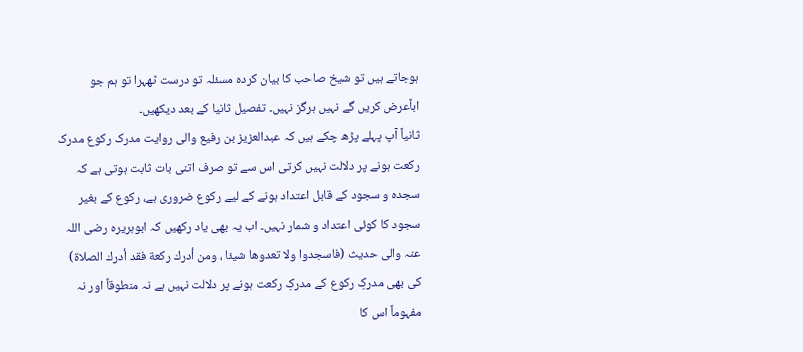ہوجاتے ہیں تو شیخ صاحب کا بیان کردہ مسئلہ تو درست ٹھہرا تو ہم جو اباًعرض کریں گے نہیں ہرگز نہیں۔ تفصیل ثانیا کے بعد دیکھیں۔
ثانیاً آپ پہلے پڑھ چکے ہیں کہ عبدالعزیز بن رفیع والی روایت مدرک رکوع مدرک رکعت ہونے پر دلالت نہیں کرتی اس سے تو صرف اتنی بات ثابت ہوتی ہے کہ سجدہ و سجود کے قابل اعتداد ہونے کے لیے رکوع ضروری ہے، رکوع کے بغیر سجود کا کوئی اعتداد و شمار نہیں۔ اب یہ بھی یاد رکھیں کہ ابوہریرہ رضی اللہ عنہ والی حدیث (فاسجدوا ولا تعدوھا شیئا ، ومن أدرك رکعة فقد أدرك الصلاة) کی بھی مدرکِ رکوع کے مدرکِ رکعت ہونے پر دلالت نہیں ہے نہ منطوقاً اور نہ مفہوماً اس کا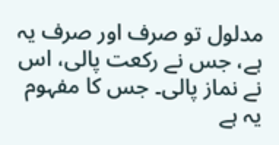مدلول تو صرف اور صرف یہ ہے، جس نے رکعت پالی، اس نے نماز پالی۔ جس کا مفہوم یہ ہے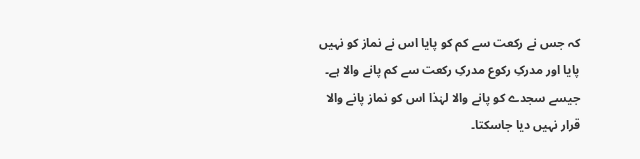کہ جس نے رکعت سے کم کو پایا اس نے نماز کو نہیں پایا اور مدرکِ رکوع مدرکِ رکعت سے کم پانے والا ہے۔ جیسے سجدے کو پانے والا لہٰذا اس کو نماز پانے والا قرار نہیں دیا جاسکتا۔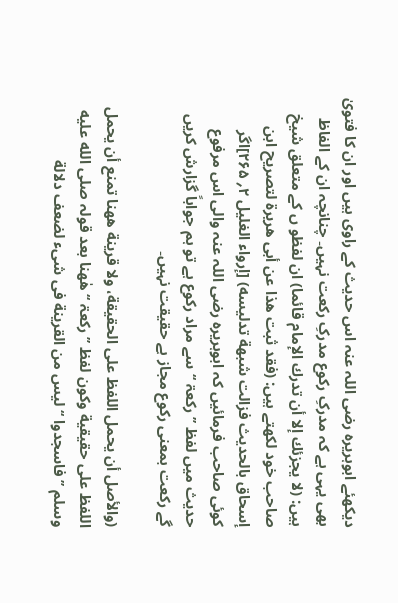دیکھئے ابوہریرہ رضی اللہ عنہ اس حدیث کے راوی ہیں اور ان کا فتویٰ بھی یہی ہے کہ مدرکِ رکوع مدرکِ رکعت نہیں۔ چنانچہ ان کے الفاظ ہیں: (لا یجزئك إلا أن تدرك الإمام قائما) ان لفظو ں کے متعلق شیخ صاحب خود لکھتے ہیں: (فقد ثبت ھذا عن أبی ھریرة لتصریح ابن إسحاق بالحدیث فزالت شبھة تدلیسه) [إرواء الغلیل ۲؍ ۲۶۵]اگر کوئی صاحب فرمائیں کہ ابوہریرہ رضی اللہ عنہ والی اس مرفوع حدیث میں لفظ ’’ رکعۃ ‘‘سے مراد رکوع ہے تو ہم جواباً گزارش کریں گے رکعت بمعنی رکوع مجاز ہے حقیقت نہیں۔

(والأصل أن یحمل اللفظ علی الحقیقة، ولا قرینة ھھنا تمنع أن یحمل اللفظ علی حقیقیة وکون لفظ ’’ رکعۃ ‘‘ ھٰھنا بعد قولہ صلى الله عليه وسلم ’’ فاسجدوا ‘‘ لیس من القرینة فی شیء لضعف دلالة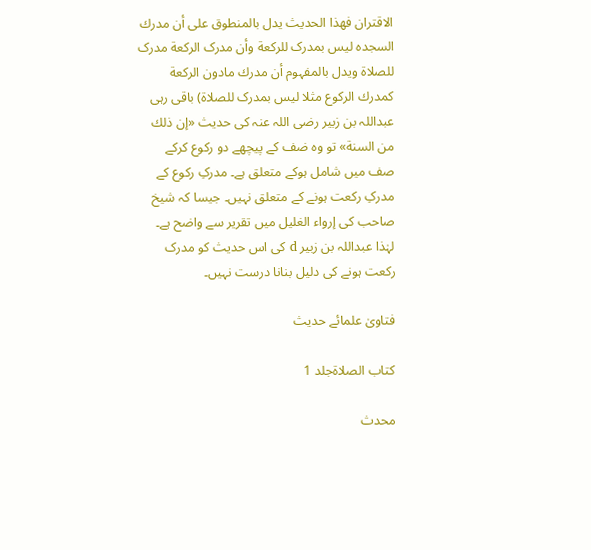الاقتران فھذا الحدیث یدل بالمنطوق علی أن مدرك السجدہ لیس بمدرک للرکعة وأن مدرک الرکعة مدرک للصلاة ویدل بالمفہوم أن مدرك مادون الرکعة کمدرك الرکوع مثلا لیس بمدرک للصلاة) باقی رہی عبداللہ بن زبیر رضی اللہ عنہ کی حدیث «إن ذلك من السنة» تو وہ ضف کے پیچھے دو رکوع کرکے صف میں شامل ہوکے متعلق ہے۔ مدرکِ رکوع کے مدرکِ رکعت ہونے کے متعلق نہیں۔ جیسا کہ شیخ صاحب کی إرواء الغلیل میں تقریر سے واضح ہے۔ لہٰذا عبداللہ بن زبیر d کی اس حدیث کو مدرک رکعت ہونے کی دلیل بنانا درست نہیں۔

فتاویٰ علمائے حدیث

کتاب الصلاۃجلد 1

محدث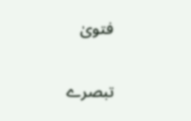فتویٰ


تبصرے